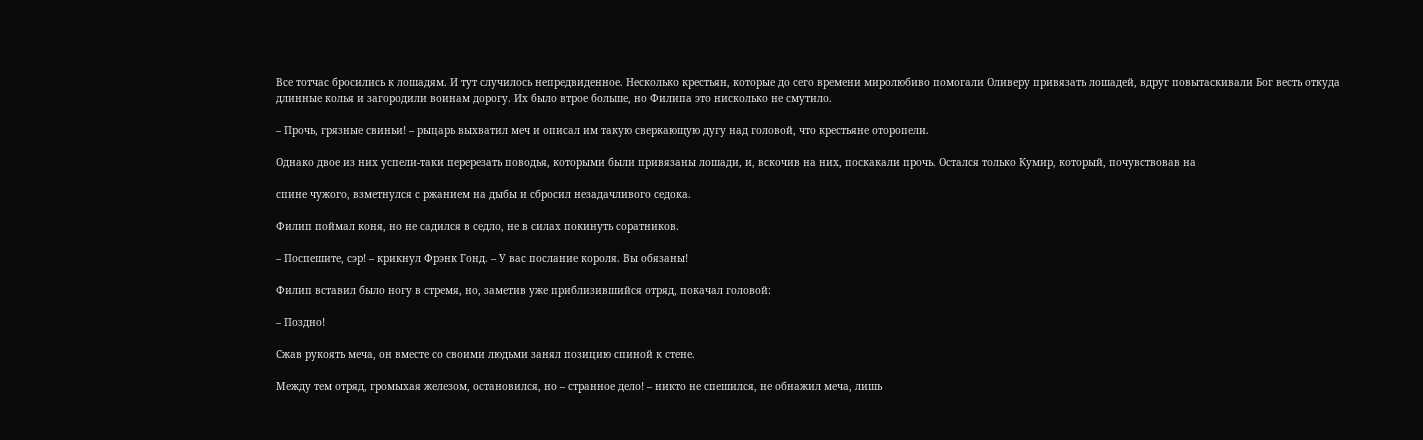Все тотчас бросились к лошадям. И тут случилось непредвиденное. Несколько крестьян, которые до сего времени миролюбиво помогали Оливеру привязать лошадей, вдруг повытаскивали Бог весть откуда длинные колья и загородили воинам дорогу. Их было втрое больше, но Филипа это нисколько не смутило.

– Прочь, грязные свиньи! – рыцарь выхватил меч и описал им такую сверкающую дугу над головой, что крестьяне оторопели.

Однако двое из них успели-таки перерезать поводья, которыми были привязаны лошади, и, вскочив на них, поскакали прочь. Остался только Кумир, который, почувствовав на

спине чужого, взметнулся с ржанием на дыбы и сбросил незадачливого седока.

Филип поймал коня, но не садился в седло, не в силах покинуть соратников.

– Поспешите, сэр! – крикнул Фрэнк Гонд. – У вас послание короля. Вы обязаны!

Филип вставил было ногу в стремя, но, заметив уже приблизившийся отряд, покачал головой:

– Поздно!

Сжав рукоять меча, он вместе со своими людьми занял позицию спиной к стене.

Между тем отряд, громыхая железом, остановился, но – странное дело! – никто не спешился, не обнажил меча, лишь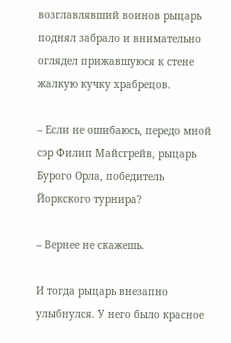возглавлявший воинов рыцарь поднял забрало и внимательно оглядел прижавшуюся к стене жалкую кучку храбрецов.

– Если не ошибаюсь, передо мной сэр Филип Майсгрейв, рыцарь Бурого Орла, победитель Йоркского турнира?

– Вернее не скажешь.

И тогда рыцарь внезапно улыбнулся. У него было красное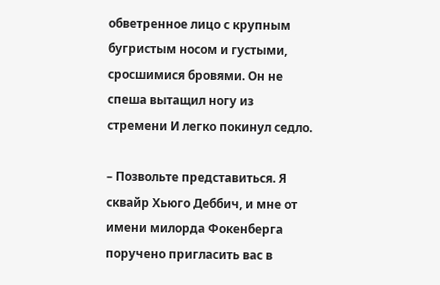обветренное лицо с крупным бугристым носом и густыми, сросшимися бровями. Он не спеша вытащил ногу из стремени И легко покинул седло.

– Позвольте представиться. Я сквайр Хьюго Деббич, и мне от имени милорда Фокенберга поручено пригласить вас в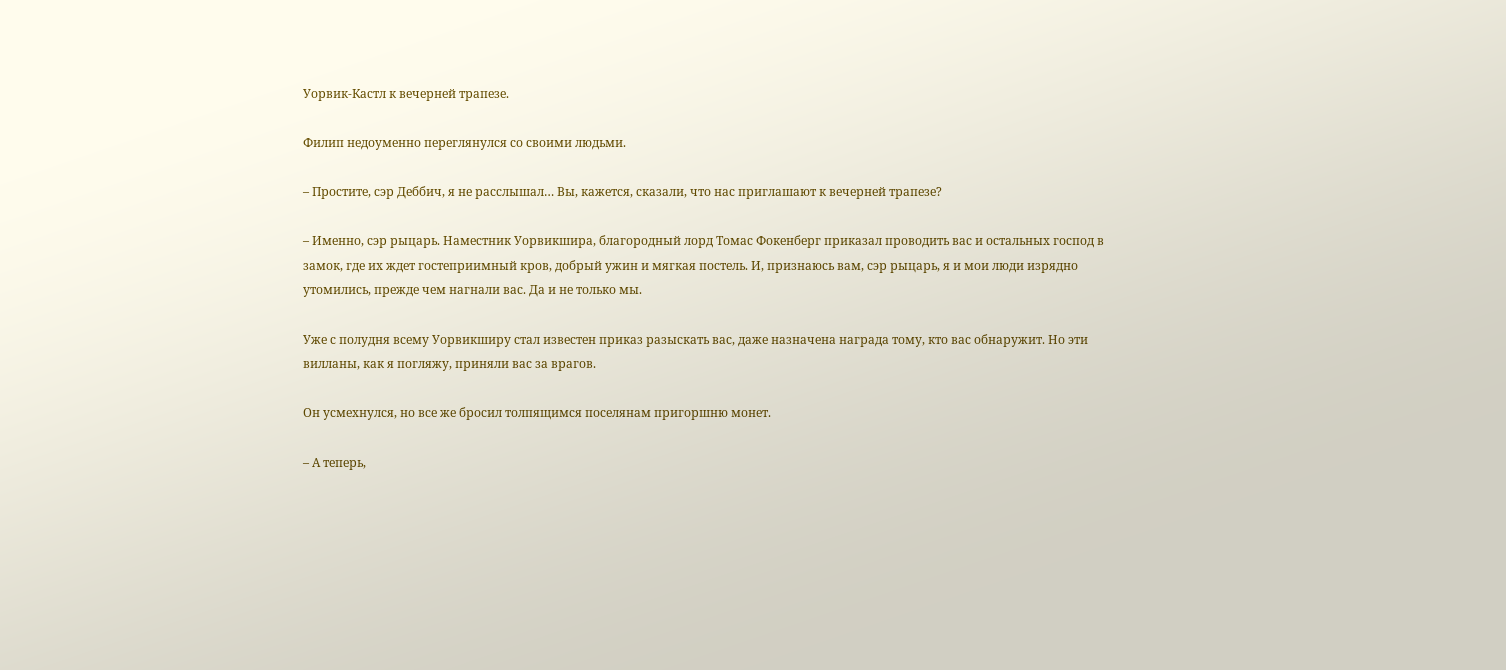Уорвик-Кастл к вечерней трапезе.

Филип недоуменно переглянулся со своими людьми.

– Простите, сэр Деббич, я не расслышал… Вы, кажется, сказали, что нас приглашают к вечерней трапезе?

– Именно, сэр рыцарь. Наместник Уорвикшира, благородный лорд Томас Фокенберг приказал проводить вас и остальных господ в замок, где их ждет гостеприимный кров, добрый ужин и мягкая постель. И, признаюсь вам, сэр рыцарь, я и мои люди изрядно утомились, прежде чем нагнали вас. Да и не только мы.

Уже с полудня всему Уорвикширу стал известен приказ разыскать вас, даже назначена награда тому, кто вас обнаружит. Но эти вилланы, как я погляжу, приняли вас за врагов.

Он усмехнулся, но все же бросил толпящимся поселянам пригоршню монет.

– А теперь,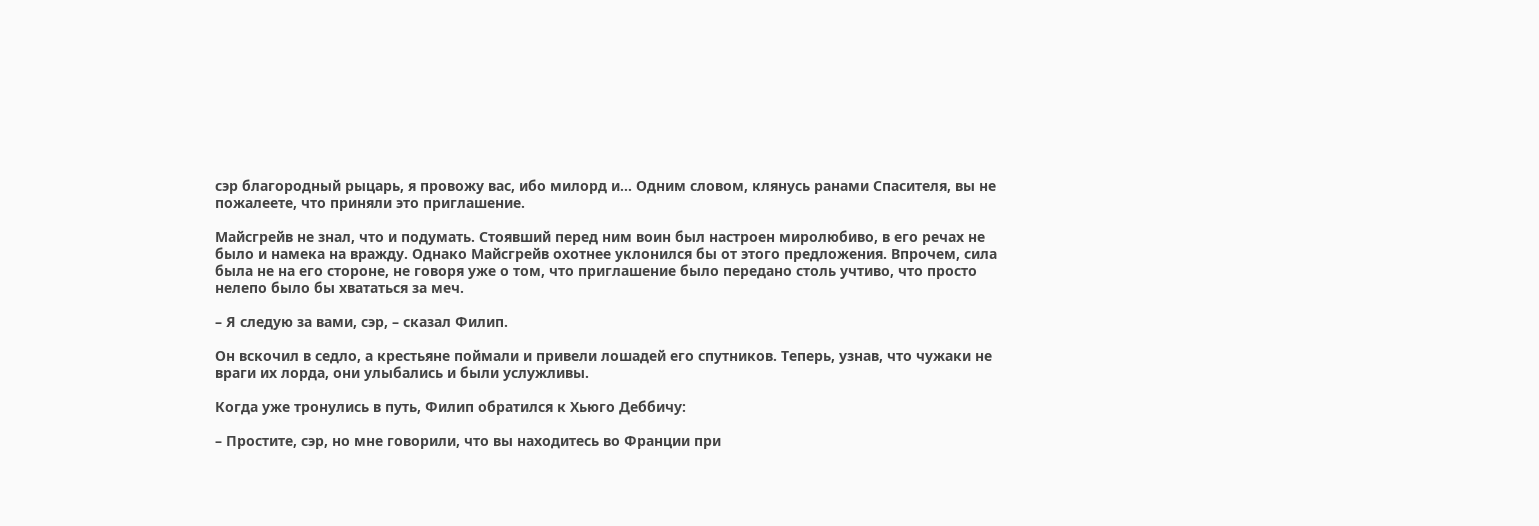сэр благородный рыцарь, я провожу вас, ибо милорд и… Одним словом, клянусь ранами Спасителя, вы не пожалеете, что приняли это приглашение.

Майсгрейв не знал, что и подумать. Стоявший перед ним воин был настроен миролюбиво, в его речах не было и намека на вражду. Однако Майсгрейв охотнее уклонился бы от этого предложения. Впрочем, сила была не на его стороне, не говоря уже о том, что приглашение было передано столь учтиво, что просто нелепо было бы хвататься за меч.

– Я следую за вами, сэр, – сказал Филип.

Он вскочил в седло, а крестьяне поймали и привели лошадей его спутников. Теперь, узнав, что чужаки не враги их лорда, они улыбались и были услужливы.

Когда уже тронулись в путь, Филип обратился к Хьюго Деббичу:

– Простите, сэр, но мне говорили, что вы находитесь во Франции при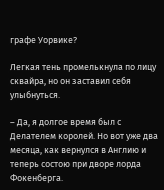графе Уорвике?

Легкая тень промелькнула по лицу сквайра, но он заставил себя улыбнуться.

– Да, я долгое время был с Делателем королей. Но вот уже два месяца, как вернулся в Англию и теперь состою при дворе лорда Фокенберга.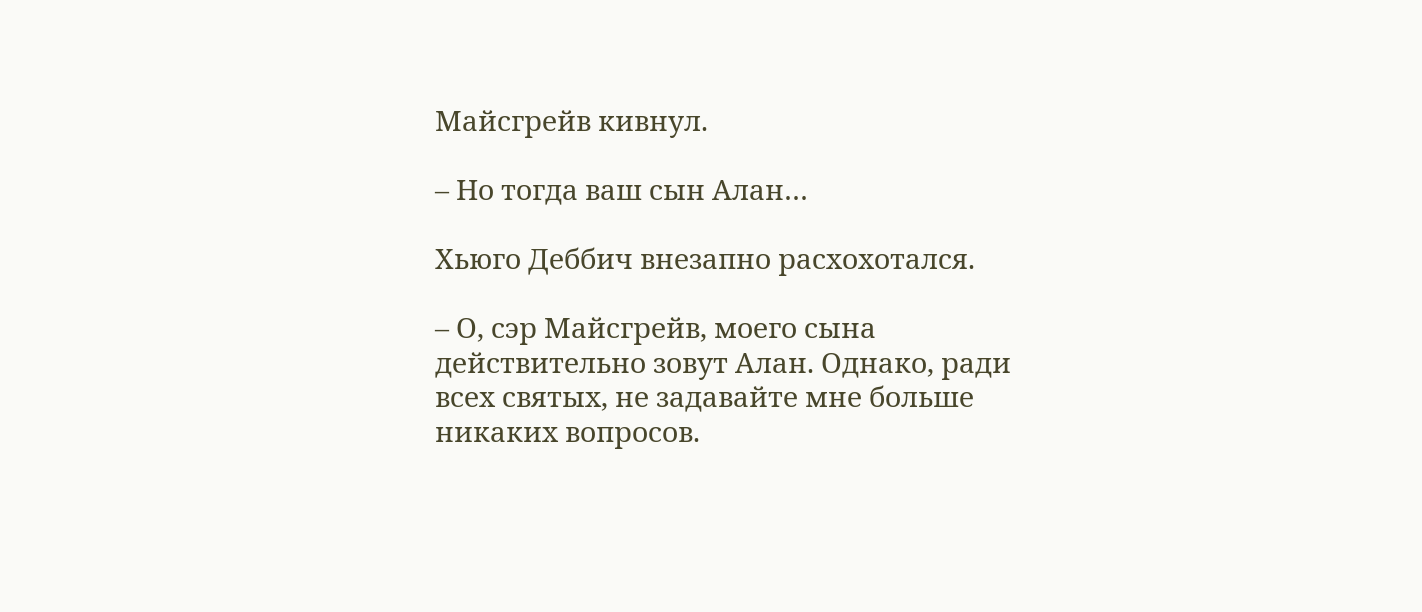Майсгрейв кивнул.

– Но тогда ваш сын Алан…

Хьюго Деббич внезапно расхохотался.

– О, сэр Майсгрейв, моего сына действительно зовут Алан. Однако, ради всех святых, не задавайте мне больше никаких вопросов.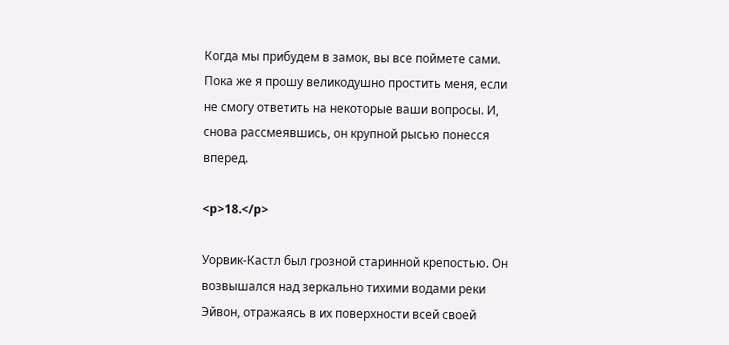Когда мы прибудем в замок, вы все поймете сами. Пока же я прошу великодушно простить меня, если не смогу ответить на некоторые ваши вопросы. И, снова рассмеявшись, он крупной рысью понесся вперед.

<p>18.</p>

Уорвик-Кастл был грозной старинной крепостью. Он возвышался над зеркально тихими водами реки Эйвон, отражаясь в их поверхности всей своей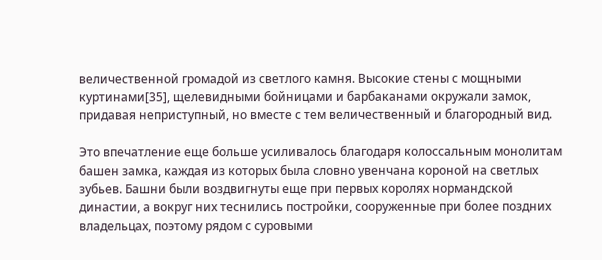величественной громадой из светлого камня. Высокие стены с мощными куртинами[35], щелевидными бойницами и барбаканами окружали замок, придавая неприступный, но вместе с тем величественный и благородный вид.

Это впечатление еще больше усиливалось благодаря колоссальным монолитам башен замка, каждая из которых была словно увенчана короной на светлых зубьев. Башни были воздвигнуты еще при первых королях нормандской династии, а вокруг них теснились постройки, сооруженные при более поздних владельцах, поэтому рядом с суровыми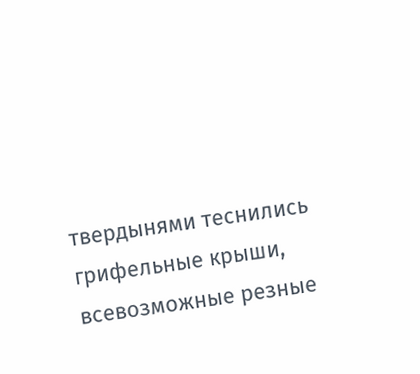твердынями теснились грифельные крыши, всевозможные резные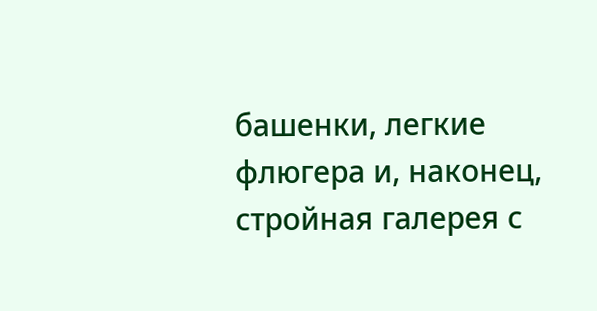башенки, легкие флюгера и, наконец, стройная галерея с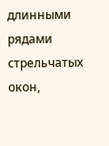длинными рядами стрельчатых окон,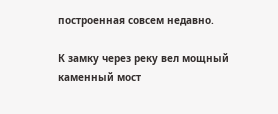построенная совсем недавно.

К замку через реку вел мощный каменный мост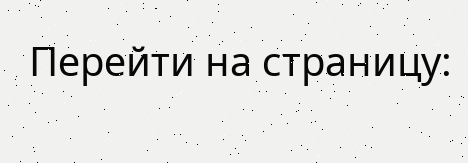Перейти на страницу: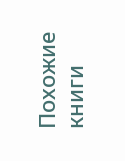Похожие книги